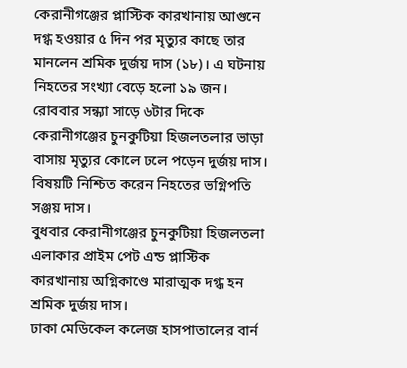কেরানীগঞ্জের প্লাস্টিক কারখানায় আগুনে দগ্ধ হওয়ার ৫ দিন পর মৃত্যুর কাছে তার মানলেন শ্রমিক দুর্জয় দাস (১৮)। এ ঘটনায় নিহতের সংখ্যা বেড়ে হলো ১৯ জন।
রোববার সন্ধ্যা সাড়ে ৬টার দিকে কেরানীগঞ্জের চুনকুটিয়া হিজলতলার ভাড়া বাসায় মৃত্যুর কোলে ঢলে পড়েন দুর্জয় দাস।
বিষয়টি নিশ্চিত করেন নিহতের ভগ্নিপতি সঞ্জয় দাস।
বুধবার কেরানীগঞ্জের চুনকুটিয়া হিজলতলা এলাকার প্রাইম পেট এন্ড প্লাস্টিক কারখানায় অগ্নিকাণ্ডে মারাত্মক দগ্ধ হন শ্রমিক দুর্জয় দাস।
ঢাকা মেডিকেল কলেজ হাসপাতালের বার্ন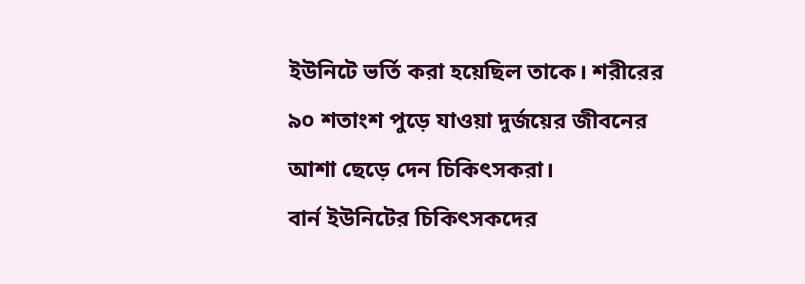ইউনিটে ভর্তি করা হয়েছিল তাকে। শরীরের ৯০ শতাংশ পুড়ে যাওয়া দুর্জয়ের জীবনের আশা ছেড়ে দেন চিকিৎসকরা।
বার্ন ইউনিটের চিকিৎসকদের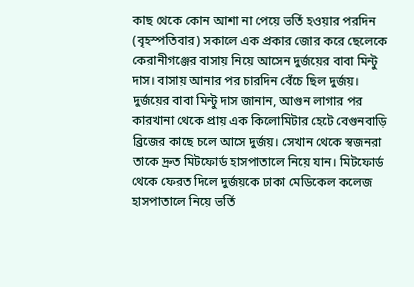কাছ থেকে কোন আশা না পেয়ে ভর্তি হওয়ার পরদিন (বৃহস্পতিবার) সকালে এক প্রকার জোর করে ছেলেকে কেরানীগঞ্জের বাসায় নিয়ে আসেন দুর্জয়ের বাবা মিন্টু দাস। বাসায় আনার পর চারদিন বেঁচে ছিল দুর্জয়।
দুর্জয়ের বাবা মিন্টু দাস জানান, আগুন লাগার পর কারখানা থেকে প্রায় এক কিলোমিটার হেটে বেগুনবাড়ি ব্রিজের কাছে চলে আসে দুর্জয়। সেখান থেকে স্বজনরা তাকে দ্রুত মিটফোর্ড হাসপাতালে নিয়ে যান। মিটফোর্ড থেকে ফেরত দিলে দুর্জয়কে ঢাকা মেডিকেল কলেজ হাসপাতালে নিয়ে ভর্তি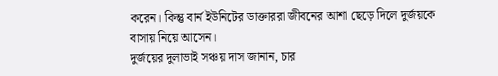করেন। কিন্তু বার্ন ইউনিটের ডাক্তাররা জীবনের আশা ছেড়ে দিলে দুর্জয়কে বাসায় নিয়ে আসেন।
দুর্জয়ের দুলাভাই সঞ্চয় দাস জানান, চার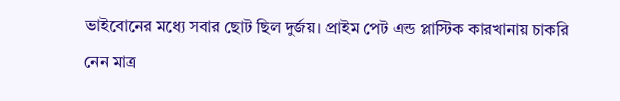ভাইবোনের মধ্যে সবার ছোট ছিল দুর্জয়। প্রাইম পেট এন্ড প্লাস্টিক কারখানায় চাকরি নেন মাত্র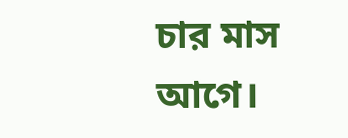চার মাস আগে।